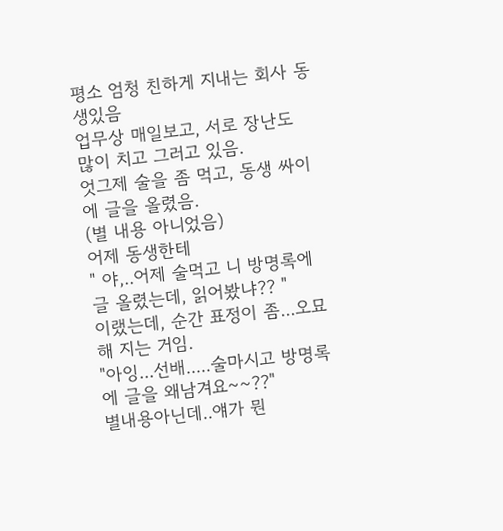평소 엄청 친하게 지내는 회사 동생있음
업무상 매일보고, 서로 장난도 많이 치고 그러고 있음.
엇그제 술을 좀 먹고, 동생 싸이에 글을 올렸음.
(별 내용 아니었음)
어제 동생한테
" 야,..어제 술먹고 니 방명록에 글 올렸는데, 읽어봤냐?? "
이랬는데, 순간 표정이 좀...오묘해 지는 거임.
"아잉...선배.....술마시고 방명록에 글을 왜남겨요~~??"
별내용아닌데..얘가 뭔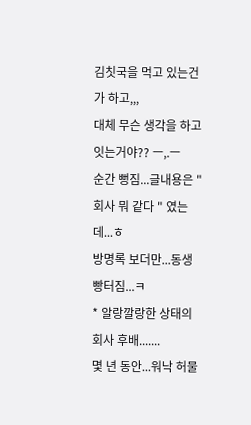김칫국을 먹고 있는건가 하고,,,
대체 무슨 생각을 하고 잇는거야?? ㅡ,.ㅡ
순간 뻥짐...글내용은 " 회사 뭐 같다 " 였는데...ㅎ
방명록 보더만...동생 빵터짐...ㅋ
* 알랑깔랑한 상태의 회사 후배.......
몇 년 동안...워낙 허물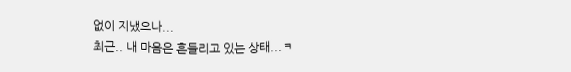없이 지냈으나...
최근.. 내 마음은 흔들리고 있는 상태...ㅋ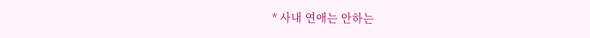* 사내 연애는 안하는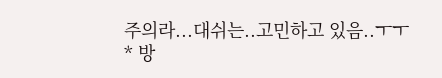주의라...대쉬는..고민하고 있음..ㅜㅜ
* 방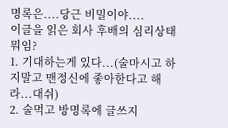명록은....당근 비밀이야....
이글을 읽은 회사 후배의 심리상태 뭐임?
1. 기대하는게 있다...(술마시고 하지말고 맨정신에 좋아한다고 해라...대쉬)
2. 술먹고 방명록에 글쓰지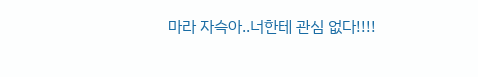마라 자슥아..너한테 관심 없다!!!!